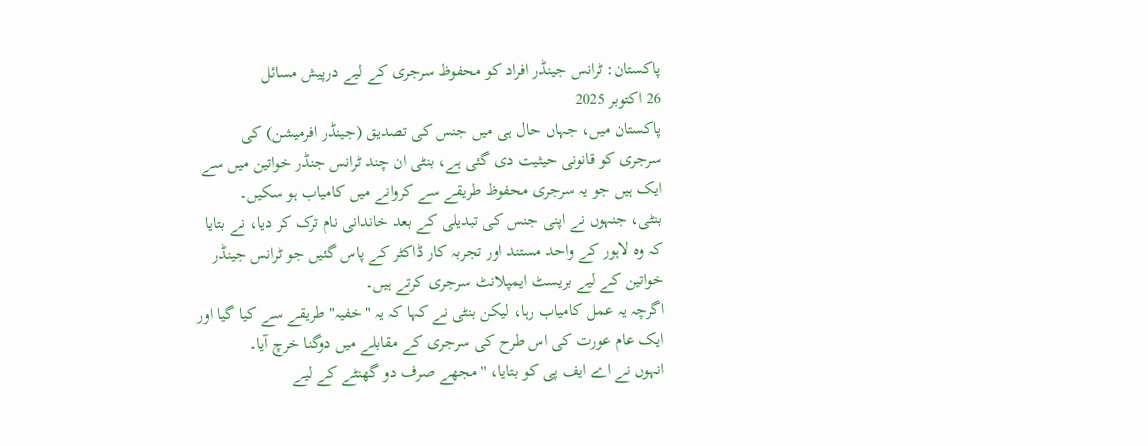پاکستان: ٹرانس جینڈر افراد کو محفوظ سرجری کے لیے درپیش مسائل
26 اکتوبر 2025
پاکستان میں، جہاں حال ہی میں جنس کی تصدیق (جینڈر افرمیشن) کی سرجری کو قانونی حیثیت دی گئی ہے، بنٹی ان چند ٹرانس جنڈر خواتین میں سے ایک ہیں جو یہ سرجری محفوظ طریقے سے کروانے میں کامیاب ہو سکیں۔
بنٹی، جنہوں نے اپنی جنس کی تبدیلی کے بعد خاندانی نام ترک کر دیا، نے بتایا کہ وہ لاہور کے واحد مستند اور تجربہ کار ڈاکٹر کے پاس گئیں جو ٹرانس جینڈر خواتین کے لیے بریسٹ ایمپلانٹ سرجری کرتے ہیں۔
اگرچہ یہ عمل کامیاب رہا، لیکن بنٹی نے کہا کہ یہ "خفیہ" طریقے سے کیا گیا اور ایک عام عورت کی اس طرح کی سرجری کے مقابلے میں دوگنا خرچ آیا۔
انہوں نے اے ایف پی کو بتایا، ''مجھے صرف دو گھنٹے کے لیے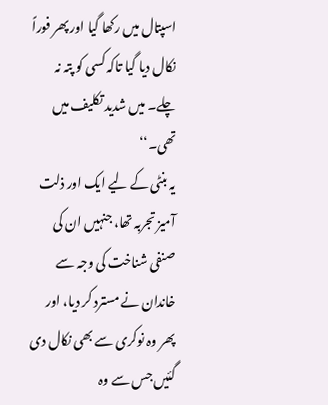اسپتال میں رکھا گیا اور پھر فوراً نکال دیا گیا تاکہ کسی کو پتہ نہ چلے۔ میں شدید تکلیف میں تھی۔‘‘
یہ بنٹی کے لیے ایک اور ذلت آمیز تجربہ تھا، جنہیں ان کی صنفی شناخت کی وجہ سے خاندان نے مسترد کر دیا، اور پھر وہ نوکری سے بھی نکال دی گئیں جس سے وہ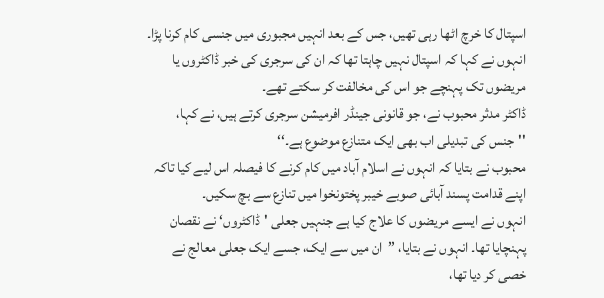اسپتال کا خرچ اٹھا رہی تھیں، جس کے بعد انہیں مجبوری میں جنسی کام کرنا پڑا۔
انہوں نے کہا کہ اسپتال نہیں چاہتا تھا کہ ان کی سرجری کی خبر ڈاکٹروں یا مریضوں تک پہنچے جو اس کی مخالفت کر سکتے تھے۔
ڈاکٹر مدثر محبوب نے، جو قانونی جینڈر افرمیشن سرجری کرتے ہیں، نے کہا، ''جنس کی تبدیلی اب بھی ایک متنازع موضوع ہے۔‘‘
محبوب نے بتایا کہ انہوں نے اسلام آباد میں کام کرنے کا فیصلہ اس لیے کیا تاکہ اپنے قدامت پسند آبائی صوبے خیبر پختونخوا میں تنازع سے بچ سکیں۔
انہوں نے ایسے مریضوں کا علاج کیا ہے جنہیں جعلی 'ڈاکٹروں‘ نے نقصان پہنچایا تھا۔ انہوں نے بتایا، ’’ان میں سے ایک، جسے ایک جعلی معالج نے خصی کر دیا تھا،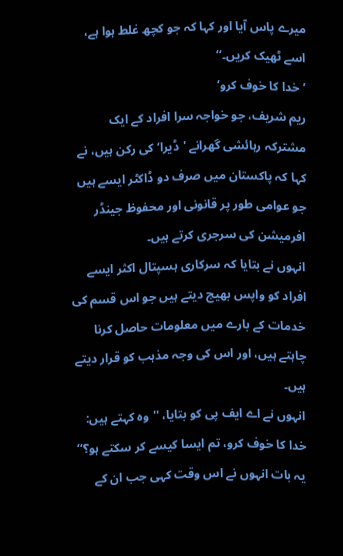میرے پاس آیا اور کہا کہ جو کچھ غلط ہوا ہے، اسے ٹھیک کریں۔‘‘
’خدا کا خوف کرو‘
ریم شریف، جو خواجہ سرا افراد کے ایک مشترکہ رہائشی گھرانے 'ڈیرا‘ کی رکن ہیں، نے کہا کہ پاکستان میں صرف دو ڈاکٹر ایسے ہیں جو عوامی طور پر قانونی اور محفوظ جینڈر افرمیشن کی سرجری کرتے ہیں۔
انہوں نے بتایا کہ سرکاری ہسپتال اکثر ایسے افراد کو واپس بھیج دیتے ہیں جو اس قسم کی خدمات کے بارے میں معلومات حاصل کرنا چاہتے ہیں، اور اس کی وجہ مذہب کو قرار دیتے ہیں۔
انہوں نے اے ایف پی کو بتایا، ''وہ کہتے ہیں: خدا کا خوف کرو، تم ایسا کیسے کر سکتے ہو؟‘‘
یہ بات انہوں نے اس وقت کہی جب ان کے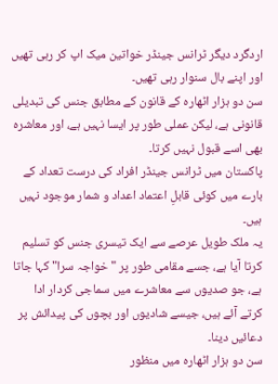اردگرد دیگر ٹرانس جینڈر خواتین میک اپ کر رہی تھیں اور اپنے بال سنوار رہی تھیں۔
سن دو ہزار اٹھارہ کے قانون کے مطابق جنس کی تبدیلی قانونی ہے، لیکن عملی طور پر ایسا نہیں ہے، اور معاشرہ بھی اسے قبول نہیں کرتا۔
پاکستان میں ٹرانس جینڈر افراد کی درست تعداد کے بارے میں کوئی قابلِ اعتماد اعداد و شمار موجود نہیں ہیں۔
یہ ملک طویل عرصے سے ایک تیسری جنس کو تسلیم کرتا آیا ہے، جسے مقامی طور پر "خواجہ سرا" کہا جاتا ہے، جو صدیوں سے معاشرے میں سماجی کردار ادا کرتے آئے ہیں، جیسے شادیوں اور بچوں کی پیدائش پر دعائیں دینا۔
سن دو ہزار اٹھارہ میں منظور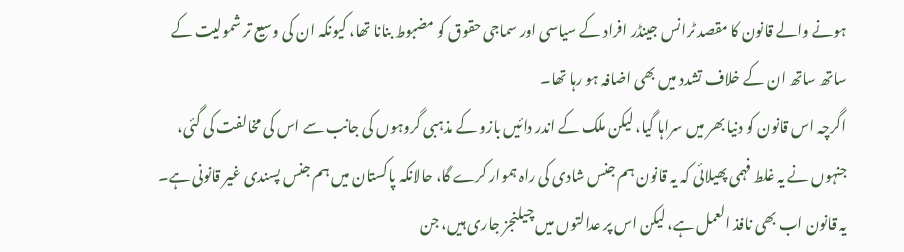ہونے والے قانون کا مقصد ٹرانس جینڈر افراد کے سیاسی اور سماجی حقوق کو مضبوط بنانا تھا، کیونکہ ان کی وسیع تر شمولیت کے ساتھ ساتھ ان کے خلاف تشدد میں بھی اضافہ ہو رہا تھا۔
اگرچہ اس قانون کو دنیا بھر میں سراہا گیا، لیکن ملک کے اندر دائیں بازو کے مذہبی گروہوں کی جانب سے اس کی مخالفت کی گئی، جنہوں نے یہ غلط فہمی پھیلائی کہ یہ قانون ہم جنس شادی کی راہ ہموار کرے گا، حالانکہ پاکستان میں ہم جنس پسندی غیر قانونی ہے۔
یہ قانون اب بھی نافذ العمل ہے، لیکن اس پر عدالتوں میں چیلنجز جاری ہیں، جن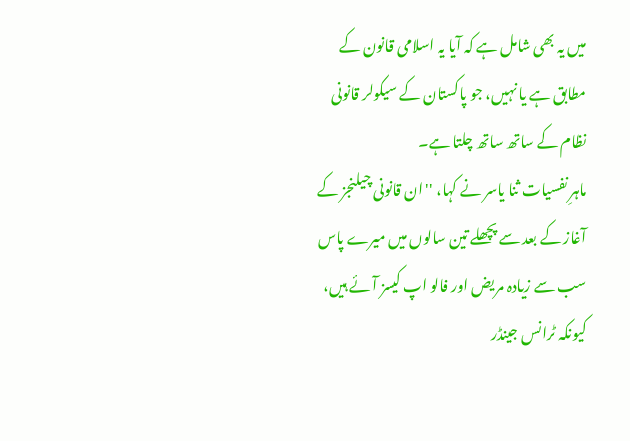میں یہ بھی شامل ہے کہ آیا یہ اسلامی قانون کے مطابق ہے یا نہیں، جو پاکستان کے سیکولر قانونی نظام کے ساتھ ساتھ چلتا ہے۔
ماہرِ نفسیات ثنا یاسر نے کہا، ''ان قانونی چیلنجز کے آغاز کے بعد سے پچھلے تین سالوں میں میرے پاس سب سے زیادہ مریض اور فالو اپ کیسز آئے ہیں، کیونکہ ٹرانس جینڈر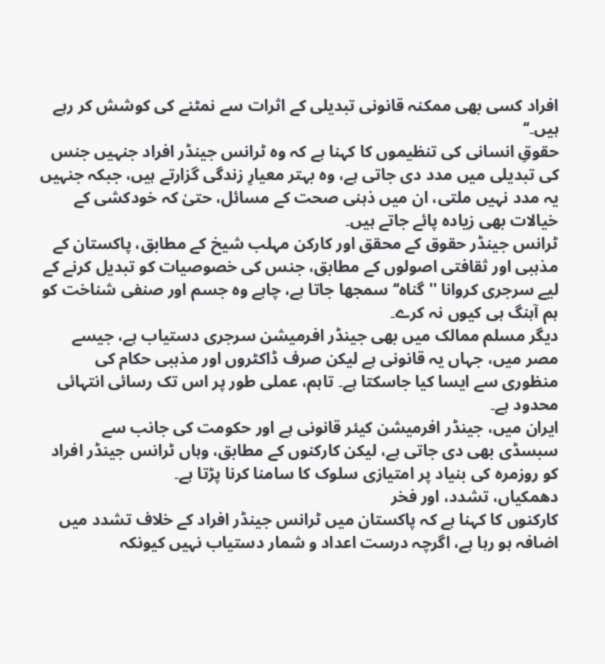افراد کسی بھی ممکنہ قانونی تبدیلی کے اثرات سے نمٹنے کی کوشش کر رہے ہیں۔‘‘
حقوقِ انسانی کی تنظیموں کا کہنا ہے کہ وہ ٹرانس جینڈر افراد جنہیں جنس کی تبدیلی میں مدد دی جاتی ہے، وہ بہتر معیارِ زندگی گزارتے ہیں، جبکہ جنہیں یہ مدد نہیں ملتی، ان میں ذہنی صحت کے مسائل، حتیٰ کہ خودکشی کے خیالات بھی زیادہ پائے جاتے ہیں۔
ٹرانس جینڈر حقوق کے محقق اور کارکن مہلب شیخ کے مطابق، پاکستان کے مذہبی اور ثقافتی اصولوں کے مطابق، جنس کی خصوصیات کو تبدیل کرنے کے لیے سرجری کروانا ''گناہ‘‘ سمجھا جاتا ہے، چاہے وہ جسم اور صنفی شناخت کو ہم آہنگ ہی کیوں نہ کرے۔
دیگر مسلم ممالک میں بھی جینڈر افرمیشن سرجری دستیاب ہے، جیسے مصر میں، جہاں یہ قانونی ہے لیکن صرف ڈاکٹروں اور مذہبی حکام کی منظوری سے ایسا کیا جاسکتا ہے۔ تاہم، عملی طور پر اس تک رسائی انتہائی محدود ہے۔
ایران میں، جینڈر افرمیشن کیئر قانونی ہے اور حکومت کی جانب سے سبسڈی بھی دی جاتی ہے، لیکن کارکنوں کے مطابق، وہاں ٹرانس جینڈر افراد کو روزمرہ کی بنیاد پر امتیازی سلوک کا سامنا کرنا پڑتا ہے۔
دھمکیاں، تشدد، اور فخر
کارکنوں کا کہنا ہے کہ پاکستان میں ٹرانس جینڈر افراد کے خلاف تشدد میں اضافہ ہو رہا ہے، اگرچہ درست اعداد و شمار دستیاب نہیں کیونکہ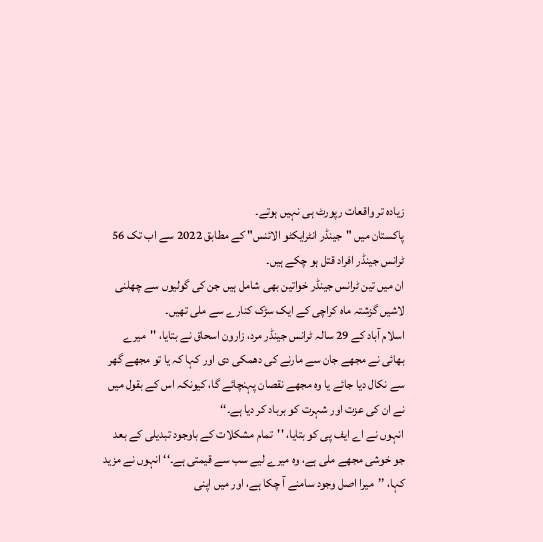زیادہ تر واقعات رپورٹ ہی نہیں ہوتے۔
پاکستان میں "جینڈر انٹرایکٹو الائنس" کے مطابق 2022 سے اب تک 56 ٹرانس جینڈر افراد قتل ہو چکے ہیں۔
ان میں تین ٹرانس جینڈر خواتین بھی شامل ہیں جن کی گولیوں سے چھلنی لاشیں گزشتہ ماہ کراچی کے ایک سڑک کنارے سے ملی تھیں۔
اسلام آباد کے 29 سالہ ٹرانس جینڈر مرد، زارون اسحاق نے بتایا، ''میرے بھائی نے مجھے جان سے مارنے کی دھمکی دی اور کہا کہ یا تو مجھے گھر سے نکال دیا جائے یا وہ مجھے نقصان پہنچائے گا، کیونکہ اس کے بقول میں نے ان کی عزت اور شہرت کو برباد کر دیا ہے۔‘‘
انہوں نے اے ایف پی کو بتایا، ''تمام مشکلات کے باوجود تبدیلی کے بعد جو خوشی مجھے ملی ہے، وہ میرے لیے سب سے قیمتی ہے۔‘‘ انہوں نے مزید کہا، ’’میرا اصل وجود سامنے آ چکا ہے، اور میں اپنی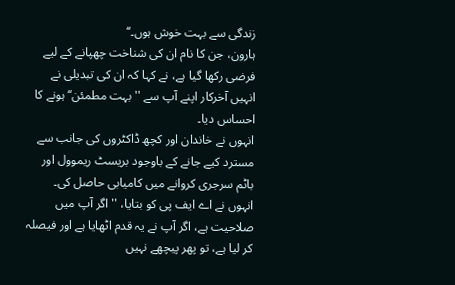زندگی سے بہت خوش ہوں۔‘‘
ہارون، جن کا نام ان کی شناخت چھپانے کے لیے فرضی رکھا گیا ہے، نے کہا کہ ان کی تبدیلی نے انہیں آخرکار اپنے آپ سے ''بہت مطمئن‘‘ ہونے کا احساس دیا۔
انہوں نے خاندان اور کچھ ڈاکٹروں کی جانب سے مسترد کیے جانے کے باوجود بریسٹ ریموول اور باٹم سرجری کروانے میں کامیابی حاصل کی۔
انہوں نے اے ایف پی کو بتایا، ''اگر آپ میں صلاحیت ہے، اگر آپ نے یہ قدم اٹھایا ہے اور فیصلہ کر لیا ہے، تو پھر پیچھے نہیں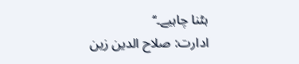ہٹنا چاہیے۔‘‘
ادارت: صلاح الدین زین